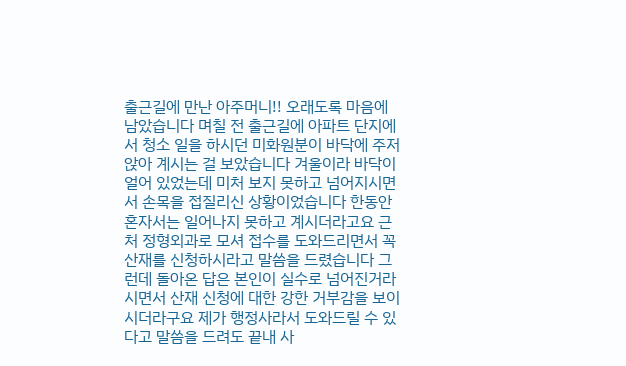출근길에 만난 아주머니!! 오래도록 마음에 남았습니다 며칠 전 출근길에 아파트 단지에서 청소 일을 하시던 미화원분이 바닥에 주저 앉아 계시는 걸 보았습니다 겨울이라 바닥이 얼어 있었는데 미처 보지 못하고 넘어지시면서 손목을 접질리신 상황이었습니다 한동안 혼자서는 일어나지 못하고 계시더라고요 근처 정형외과로 모셔 접수를 도와드리면서 꼭 산재를 신청하시라고 말씀을 드렸습니다 그런데 돌아온 답은 본인이 실수로 넘어진거라시면서 산재 신청에 대한 강한 거부감을 보이시더라구요 제가 행정사라서 도와드릴 수 있다고 말씀을 드려도 끝내 사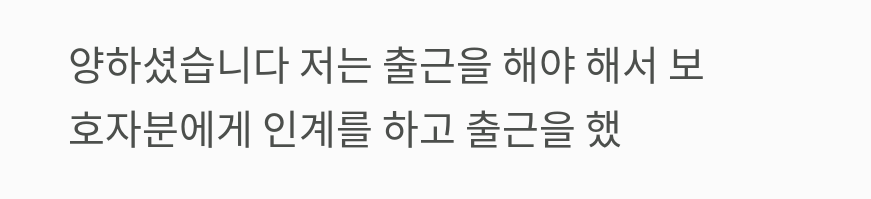양하셨습니다 저는 출근을 해야 해서 보호자분에게 인계를 하고 출근을 했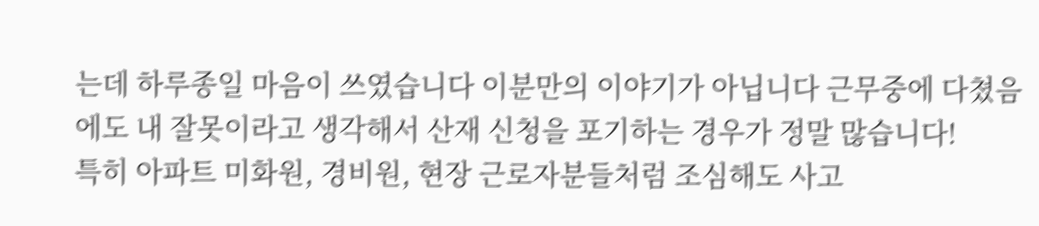는데 하루종일 마음이 쓰였습니다 이분만의 이야기가 아닙니다 근무중에 다쳤음에도 내 잘못이라고 생각해서 산재 신청을 포기하는 경우가 정말 많습니다!
특히 아파트 미화원, 경비원, 현장 근로자분들처럼 조심해도 사고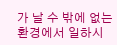가 날 수 밖에 없는 환경에서 일하시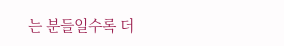는 분들일수록 더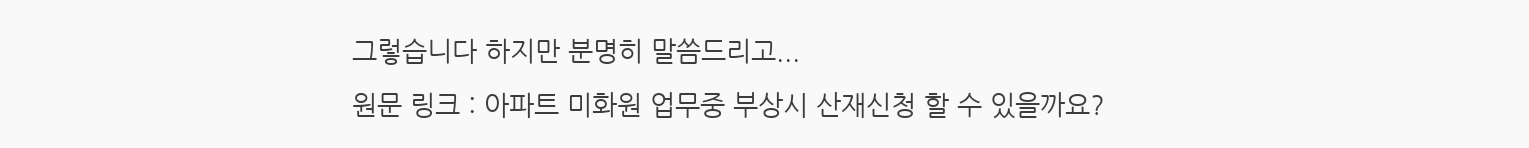그렇습니다 하지만 분명히 말씀드리고...
원문 링크 : 아파트 미화원 업무중 부상시 산재신청 할 수 있을까요?